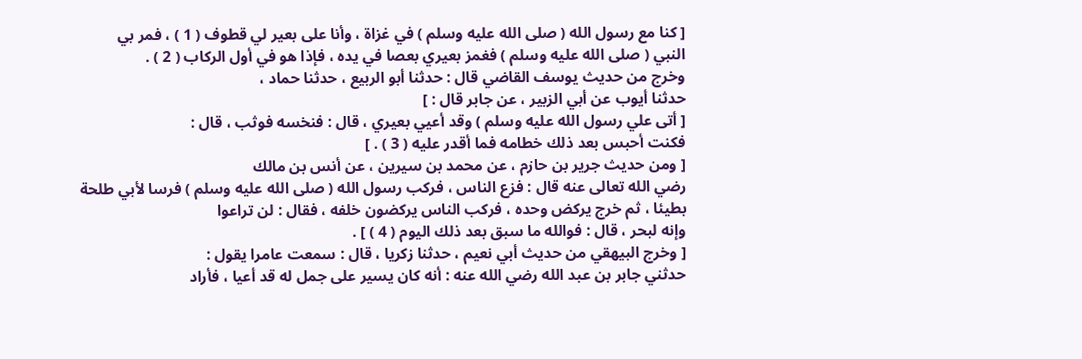[ كنا مع رسول الله ( صلى الله عليه وسلم ) في غزاة ، وأنا على بعير لي قطوف ( 1 ) ، فمر بي
النبي ( صلى الله عليه وسلم ) فغمز بعيري بعصا في يده ، فإذا هو في أول الركاب ( 2 ) .
وخرج من حديث يوسف القاضي قال : حدثنا أبو الربيع ، حدثنا حماد ،
حدثنا أيوب عن أبي الزبير ، عن جابر قال : ]
[ أتى علي رسول الله عليه وسلم ) وقد أعيي بعيري ، قال : فنخسه فوثب ، قال :
فكنت أحبس بعد ذلك خطامه فما أقدر عليه ( 3 ) . ]
[ ومن حديث جرير بن حازم ، عن محمد بن سيرين ، عن أنس بن مالك
رضي الله تعالى عنه قال : فزع الناس ، فركب رسول الله ( صلى الله عليه وسلم ) فرسا لأبي طلحة
بطيئا ، ثم خرج يركض وحده ، فركب الناس يركضون خلفه ، فقال : لن تراعوا
وإنه لبحر ، قال : فوالله ما سبق بعد ذلك اليوم ( 4 ) ] .
[ وخرج البيهقي من حديث أبي نعيم ، حدثنا زكريا ، قال : سمعت عامرا يقول :
حدثني جابر بن عبد الله رضي الله عنه : أنه كان يسير على جمل له قد أعيا ، فأراد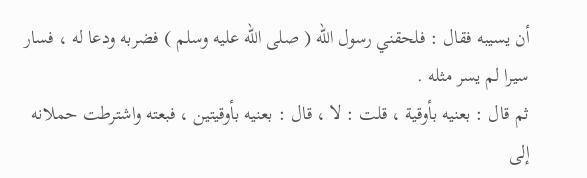أن يسيبه فقال : فلحقني رسول الله ( صلى الله عليه وسلم ) فضربه ودعا له ، فسار سيرا لم يسر مثله .
ثم قال : بعنيه بأوقية ، قلت : لا ، قال : بعنيه بأوقيتين ، فبعته واشترطت حملانه
إلى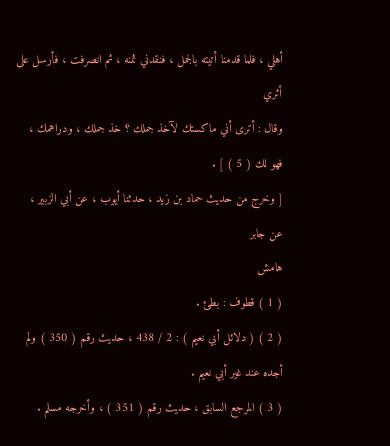أهلي ، فلما قدمنا أتيته بالجمل ، فنقدني ثمنه ، ثم انصرفت ، فأرسل على أثري
وقال : أترى أني ماكستك لآخذ جملك ؟ خذ جملك ، ودراهمك ، فهو لك ( 5 ) ] .
[ وخرج من حديث حماد بن زيد ، حدثنا أيوب ، عن أبي الزبير ، عن جابر
هامش
( 1 ) قطوف : بطئ .
( 2 ) ( دلائل أبي نعيم ) : 2 / 438 ، حديث رقم ( 350 ) ولم أجده عند غير أبي نعيم .
( 3 ) المرجع السابق ، حديث رقم ( 351 ) ، وأخرجه مسلم .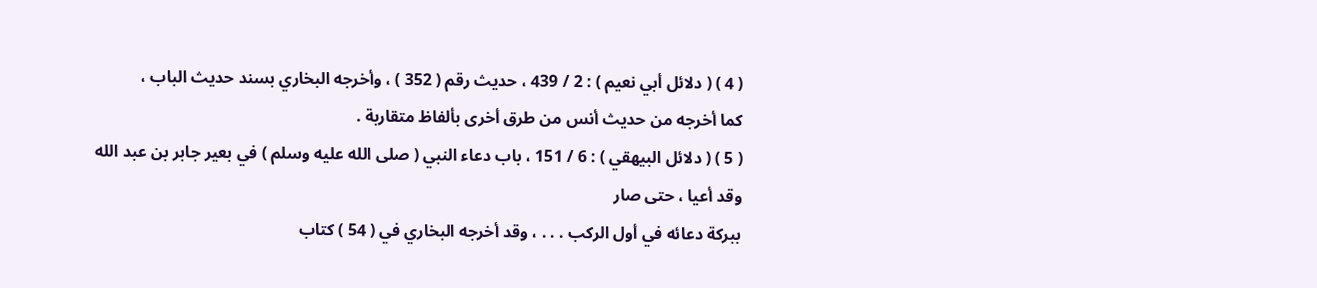( 4 ) ( دلائل أبي نعيم ) : 2 / 439 ، حديث رقم ( 352 ) ، وأخرجه البخاري بسند حديث الباب ،
كما أخرجه من حديث أنس من طرق أخرى بألفاظ متقاربة .
( 5 ) ( دلائل البيهقي ) : 6 / 151 ، باب دعاء النبي ( صلى الله عليه وسلم ) في بعير جابر بن عبد الله وقد أعيا ، حتى صار
ببركة دعائه في أول الركب . . . ، وقد أخرجه البخاري في ( 54 ) كتاب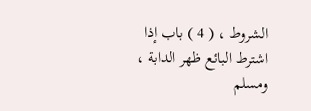الشروط ، ( 4 ) باب إذا
اشترط البائع ظهر الدابة ، ومسلم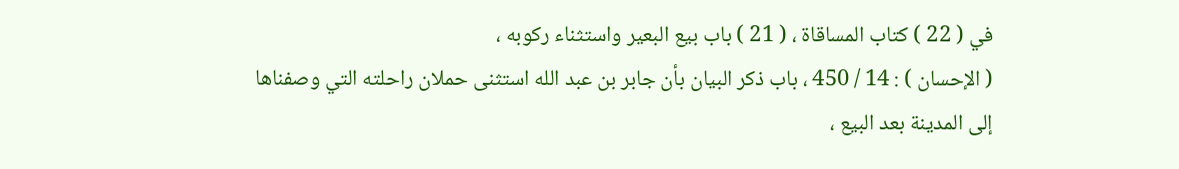في ( 22 ) كتاب المساقاة ، ( 21 ) باب بيع البعير واستثناء ركوبه ،
( الإحسان ) : 14 / 450 ، باب ذكر البيان بأن جابر بن عبد الله استثنى حملان راحلته التي وصفناها
إلى المدينة بعد البيع ،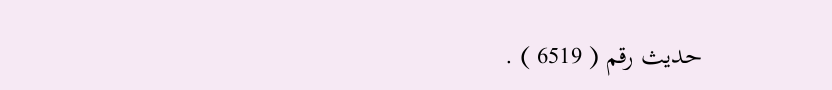حديث رقم ( 6519 ) .